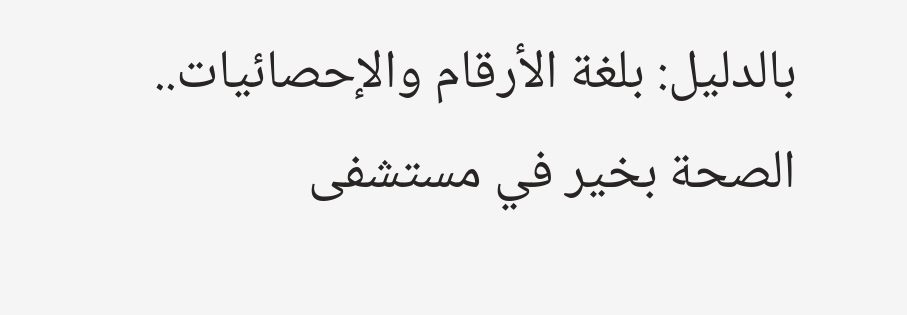بالدليل: بلغة الأرقام والإحصائيات.. الصحة بخير في مستشفى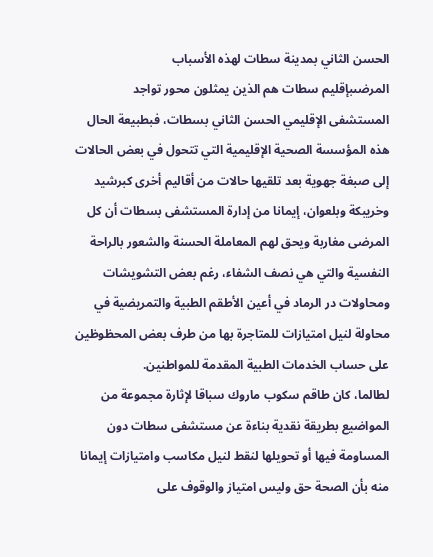الحسن الثاني بمدينة سطات لهذه الأسباب
المرضىبإقليم سطات هم الذين يمثلون محور تواجد المستشفى الإقليمي الحسن الثاني بسطات، فبطبيعة الحال هذه المؤسسة الصحية الإقليمية التي تتحول في بعض الحالات إلى صبغة جهوية بعد تلقيها حالات من أقاليم أخرى كبرشيد وخريبكة وبلعوان، إيمانا من إدارة المستشفى بسطات أن كل المرضى مغاربة ويحق لهم المعاملة الحسنة والشعور بالراحة النفسية والتي هي نصف الشفاء، رغم بعض التشويشات ومحاولات در الرماد في أعين الأطقم الطبية والتمريضية في محاولة لنيل امتيازات للمتاجرة بها من طرف بعض المحظوظين على حساب الخدمات الطبية المقدمة للمواطنين.
لطالما، كان طاقم سكوب ماروك سباقا لإثارة مجموعة من المواضيع بطريقة نقدية بناءة عن مستشفى سطات دون المساومة فيها أو تحويلها لنقط لنيل مكاسب وامتيازات إيمانا منه بأن الصحة حق وليس امتياز والوقوف على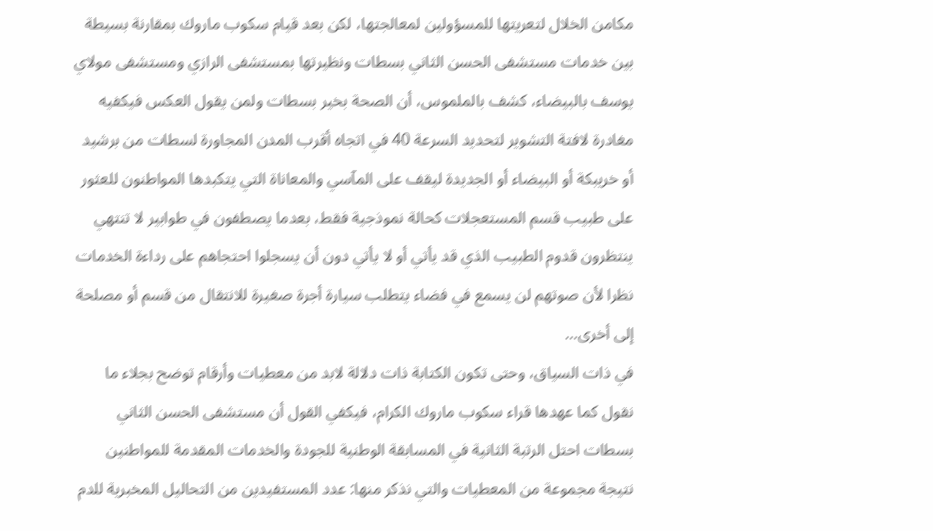مكامن الخلال لتعريتها للمسؤولين لمعالجتها، لكن بعد قيام سكوب ماروك بمقارنة بسيطة بين خدمات مستشفى الحسن الثاني بسطات ونظيرتها بمستشفى الرازي ومستشفى مولاي يوسف بالبيضاء، كشف بالملموس، أن الصحة بخير بسطات ولمن يقول العكس فيكفيه مغادرة لافتة التشوير لتحديد السرعة 40 في اتجاه أقرب المدن المجاورة لسطات من برشيد أو خريبكة أو البيضاء أو الجديدة ليقف على المآسي والمعاناة التي يتكبدها المواطنون للعثور على طبيب قسم المستعجلات كحالة نموذجية فقط، بعدما يصطفون في طوابير لا تنتهي ينتظرون قدوم الطبيب الذي قد يأتي أو لا يأتي دون أن يسجلوا احتجاهم على رداءة الخدمات نظرا لأن صوتهم لن يسمع في فضاء يتطلب سيارة أجرة صغيرة للانتقال من قسم أو مصلحة إلى أخرى…
في ذات السياق، وحتى تكون الكتابة ذات دلالة لابد من معطيات وأرقام توضح بجلاء ما نقول كما عهدها قراء سكوب ماروك الكرام، فيكفي القول أن مستشفى الحسن الثاني بسطات احتل الرتبة الثانية في المسابقة الوطنية للجودة والخدمات المقدمة للمواطنين نتيجة مجموعة من المعطيات والتي نذكر منها: عدد المستفيدين من التحاليل المخبرية للدم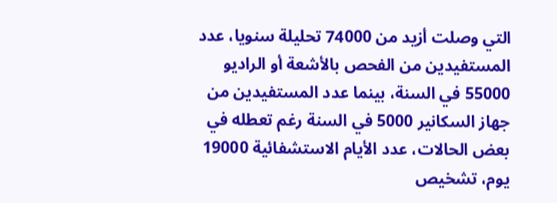التي وصلت أزيد من 74000 تحليلة سنويا، عدد المستفيدين من الفحص بالأشعة أو الراديو 55000 في السنة، بينما عدد المستفيدين من جهاز السكانير 5000 في السنة رغم تعطله في بعض الحالات، عدد الأيام الاستشفائية 19000 يوم، تشخيص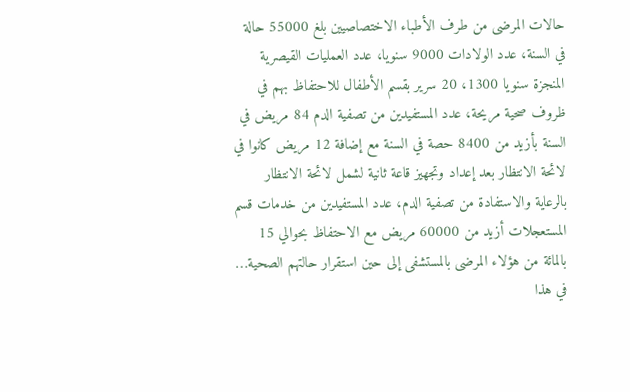حالات المرضى من طرف الأطباء الاختصاصيين بلغ 55000 حالة في السنة، عدد الولادات 9000 سنويا، عدد العمليات القيصرية المنجزة سنويا 1300، 20 سرير بقسم الأطفال للاحتفاظ بهم في ظروف صحية مريحة، عدد المستفيدين من تصفية الدم 84 مريض في السنة بأزيد من 8400 حصة في السنة مع إضافة 12 مريض كانوا في لائحة الانتظار بعد إعداد وتجهيز قاعة ثانية لشمل لائحة الانتظار بالرعاية والاستفادة من تصفية الدم، عدد المستفيدين من خدمات قسم المستعجلات أزيد من 60000 مريض مع الاحتفاظ بحوالي 15 بالمائة من هؤلاء المرضى بالمستشفى إلى حين استقرار حالتهم الصحية…
في هذا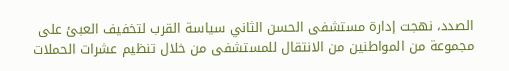الصدد، نهجت إدارة مستشفى الحسن الثاني سياسة القرب لتخفيف العبئ على مجموعة من المواطنين من الانتقال للمستشفى من خلال تنظيم عشرات الحملات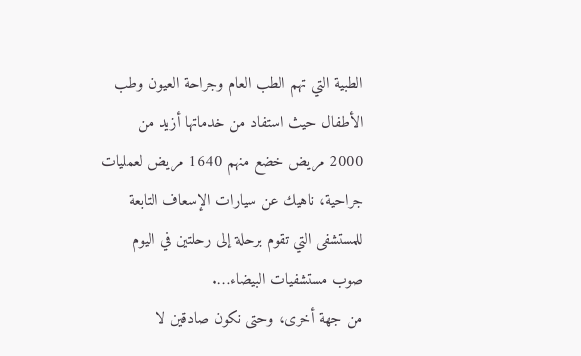الطبية التي تهم الطب العام وجراحة العيون وطب الأطفال حيث استفاد من خدماتها أزيد من 2000 مريض خضع منهم 1640 مريض لعمليات جراحية، ناهيك عن سيارات الإسعاف التابعة للمستشفى التي تقوم برحلة إلى رحلتين في اليوم صوب مستشفيات البيضاء….
من جهة أخرى، وحتى نكون صادقين لا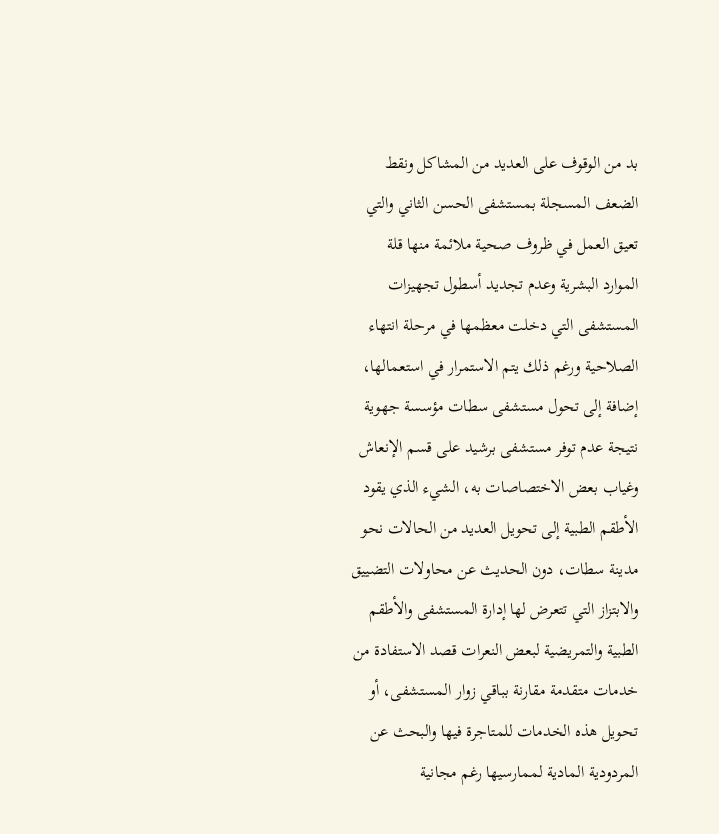بد من الوقوف على العديد من المشاكل ونقط الضعف المسجلة بمستشفى الحسن الثاني والتي تعيق العمل في ظروف صحية ملائمة منها قلة الموارد البشرية وعدم تجديد أسطول تجهيزات المستشفى التي دخلت معظمها في مرحلة انتهاء الصلاحية ورغم ذلك يتم الاستمرار في استعمالها، إضافة إلى تحول مستشفى سطات مؤسسة جهوية نتيجة عدم توفر مستشفى برشيد على قسم الإنعاش وغياب بعض الاختصاصات به، الشيء الذي يقود الأطقم الطبية إلى تحويل العديد من الحالات نحو مدينة سطات، دون الحديث عن محاولات التضييق والابتزاز التي تتعرض لها إدارة المستشفى والأطقم الطبية والتمريضية لبعض النعرات قصد الاستفادة من خدمات متقدمة مقارنة بباقي زوار المستشفى، أو تحويل هذه الخدمات للمتاجرة فيها والبحث عن المردودية المادية لممارسيها رغم مجانية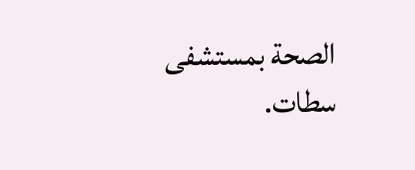الصحة بمستشفى سطات.